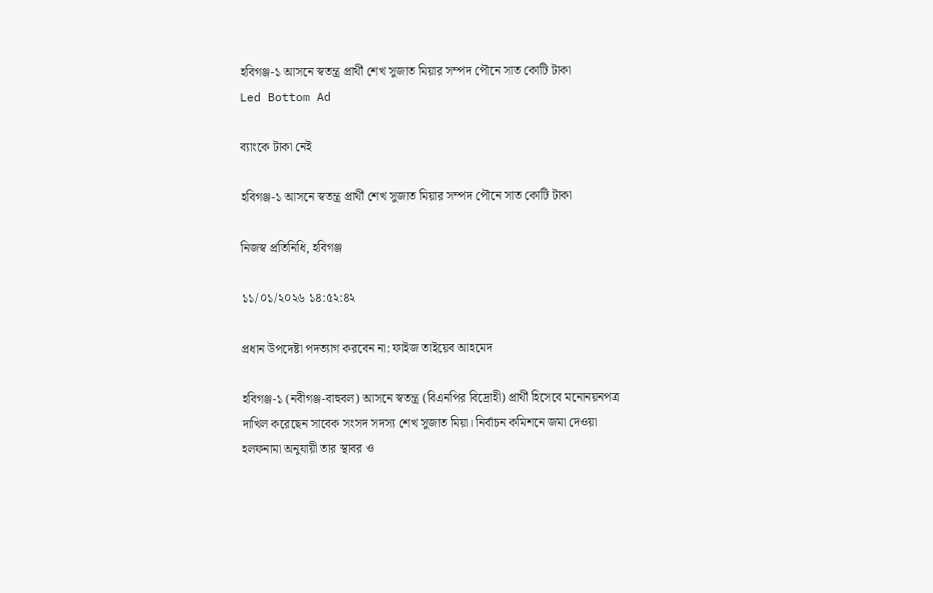হবিগঞ্জ-১ আসনে স্বতন্ত্র প্রার্থী শেখ সুজাত মিয়ার সম্পদ পৌনে সাত কোটি টাকা
Led Bottom Ad

ব্যাংকে টাকা নেই

হবিগঞ্জ-১ আসনে স্বতন্ত্র প্রার্থী শেখ সুজাত মিয়ার সম্পদ পৌনে সাত কোটি টাকা

নিজস্ব প্রতিনিধি, হবিগঞ্জ

১১/০১/২০২৬ ১৪:৫২:৪২

প্রধান উপদেষ্টা পদত্যাগ করবেন না: ফাইজ তাইয়েব আহমেদ

হবিগঞ্জ-১ (নবীগঞ্জ-বাহুবল) আসনে স্বতন্ত্র (বিএনপির বিদ্রোহী) প্রার্থী হিসেবে মনোনয়নপত্র দাখিল করেছেন সাবেক সংসদ সদস্য শেখ সুজাত মিয়া। নির্বাচন কমিশনে জমা দেওয়া হলফনামা অনুযায়ী তার স্থাবর ও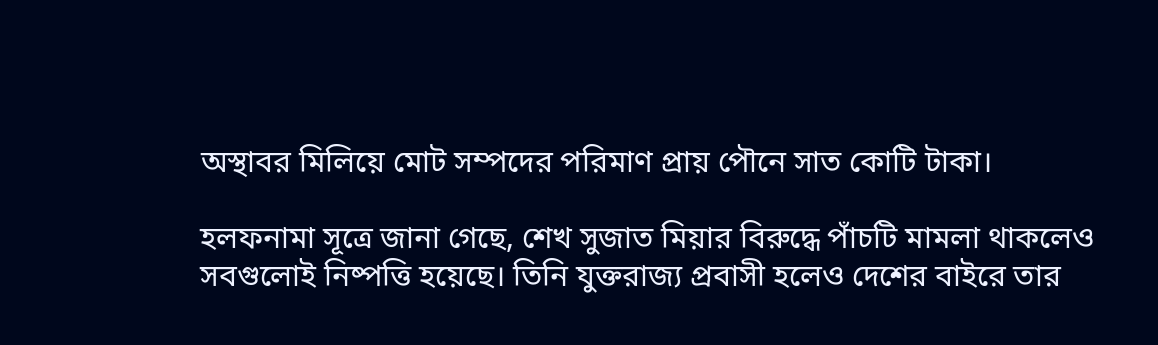অস্থাবর মিলিয়ে মোট সম্পদের পরিমাণ প্রায় পৌনে সাত কোটি টাকা।

হলফনামা সূত্রে জানা গেছে, শেখ সুজাত মিয়ার বিরুদ্ধে পাঁচটি মামলা থাকলেও সবগুলোই নিষ্পত্তি হয়েছে। তিনি যুক্তরাজ্য প্রবাসী হলেও দেশের বাইরে তার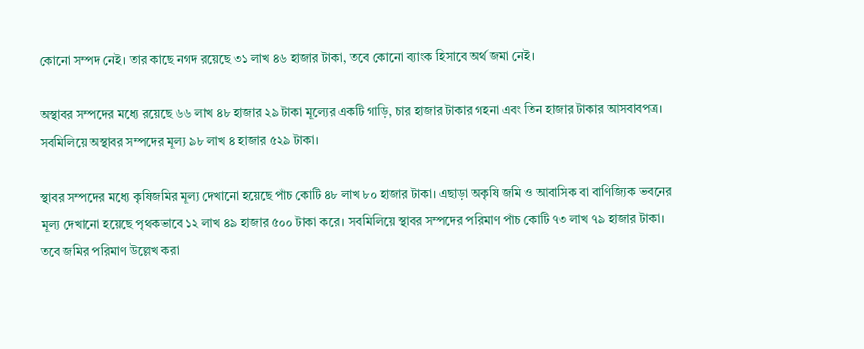কোনো সম্পদ নেই। তার কাছে নগদ রয়েছে ৩১ লাখ ৪৬ হাজার টাকা, তবে কোনো ব্যাংক হিসাবে অর্থ জমা নেই।

অস্থাবর সম্পদের মধ্যে রয়েছে ৬৬ লাখ ৪৮ হাজার ২৯ টাকা মূল্যের একটি গাড়ি, চার হাজার টাকার গহনা এবং তিন হাজার টাকার আসবাবপত্র। সবমিলিয়ে অস্থাবর সম্পদের মূল্য ৯৮ লাখ ৪ হাজার ৫২৯ টাকা।

স্থাবর সম্পদের মধ্যে কৃষিজমির মূল্য দেখানো হয়েছে পাঁচ কোটি ৪৮ লাখ ৮০ হাজার টাকা। এছাড়া অকৃষি জমি ও আবাসিক বা বাণিজ্যিক ভবনের মূল্য দেখানো হয়েছে পৃথকভাবে ১২ লাখ ৪৯ হাজার ৫০০ টাকা করে। সবমিলিয়ে স্থাবর সম্পদের পরিমাণ পাঁচ কোটি ৭৩ লাখ ৭৯ হাজার টাকা। তবে জমির পরিমাণ উল্লেখ করা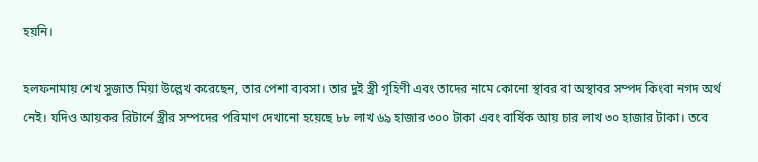হয়নি।

হলফনামায় শেখ সুজাত মিয়া উল্লেখ করেছেন, তার পেশা ব্যবসা। তার দুই স্ত্রী গৃহিণী এবং তাদের নামে কোনো স্থাবর বা অস্থাবর সম্পদ কিংবা নগদ অর্থ নেই। যদিও আয়কর রিটার্নে স্ত্রীর সম্পদের পরিমাণ দেখানো হয়েছে ৮৮ লাখ ৬৯ হাজার ৩০০ টাকা এবং বার্ষিক আয় চার লাখ ৩০ হাজার টাকা। তবে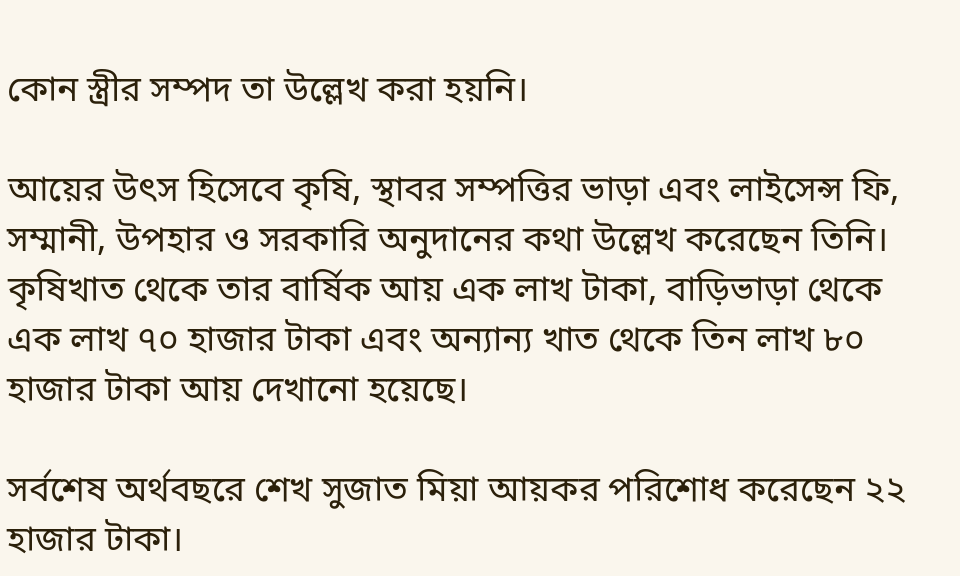কোন স্ত্রীর সম্পদ তা উল্লেখ করা হয়নি।

আয়ের উৎস হিসেবে কৃষি, স্থাবর সম্পত্তির ভাড়া এবং লাইসেন্স ফি, সম্মানী, উপহার ও সরকারি অনুদানের কথা উল্লেখ করেছেন তিনি। কৃষিখাত থেকে তার বার্ষিক আয় এক লাখ টাকা, বাড়িভাড়া থেকে এক লাখ ৭০ হাজার টাকা এবং অন্যান্য খাত থেকে তিন লাখ ৮০ হাজার টাকা আয় দেখানো হয়েছে।

সর্বশেষ অর্থবছরে শেখ সুজাত মিয়া আয়কর পরিশোধ করেছেন ২২ হাজার টাকা।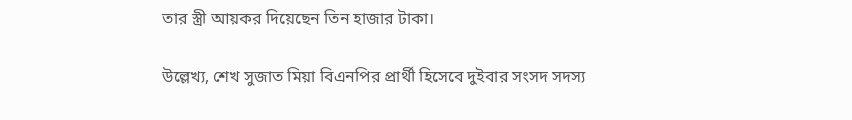তার স্ত্রী আয়কর দিয়েছেন তিন হাজার টাকা।

উল্লেখ্য, শেখ সুজাত মিয়া বিএনপির প্রার্থী হিসেবে দুইবার সংসদ সদস্য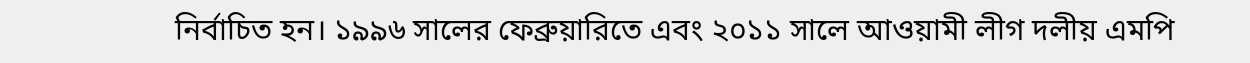নির্বাচিত হন। ১৯৯৬ সালের ফেব্রুয়ারিতে এবং ২০১১ সালে আওয়ামী লীগ দলীয় এমপি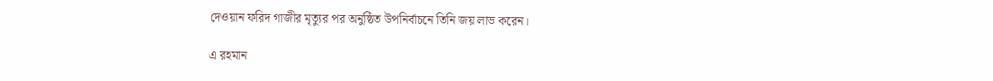দেওয়ান ফরিদ গাজীর মৃত্যুর পর অনুষ্ঠিত উপনির্বাচনে তিনি জয় লাভ করেন।

এ রহমান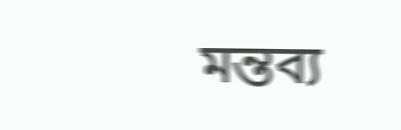মন্তব্য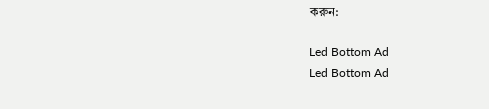করুন:

Led Bottom Ad
Led Bottom Ad